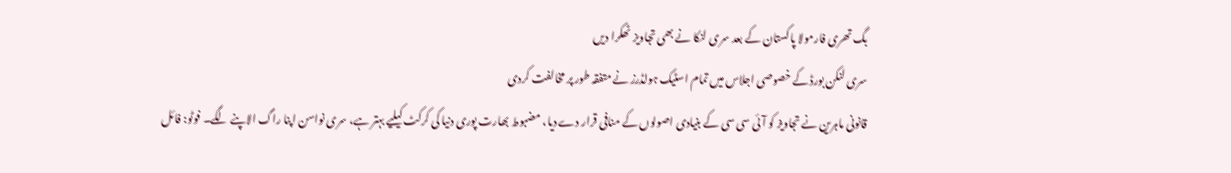بگ تھری فارمولا پاکستان کے بعد سری لنکا نے بھی تجاویز ٹھکرا دیں
سری لنکن بورڈ کے خصوصی اجلاس میں تمام اسٹیک ہولڈرز نے متفقہ طور پر مخالفت کردی
قانونی ماہرین نے تجاویز کو آئی سی سی کے بنیادی اصولوں کے منافی قرار دے دیا، مضبوط بھارت پوری دنیا کی کرکٹ کیلیے بہتر ہے، سری نواسن اپنا راگ الاپنے لگے۔ فوٹو: فائل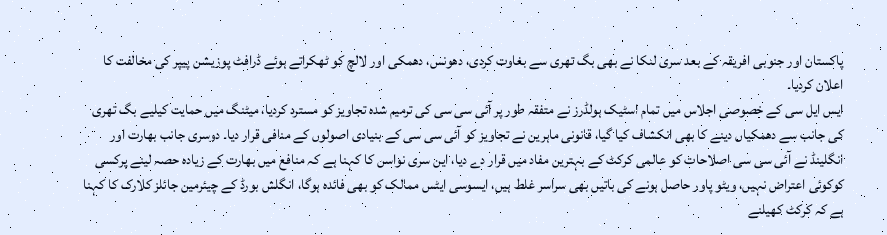پاکستان اور جنوبی افریقہ کے بعد سری لنکا نے بھی بگ تھری سے بغاوت کردی، دھونس، دھمکی اور لالچ کو ٹھکراتے ہوئے ڈرافٹ پوزیشن پیپر کی مخالفت کا اعلان کردیا۔
ایس ایل سی کے خصوصی اجلاس میں تمام اسٹیک ہولڈرز نے متفقہ طور پر آئی سی سی کی ترمیم شدہ تجاویز کو مسترد کردیا، میٹنگ میں حمایت کیلیے بگ تھری کی جانب سے دھمکیاں دینے کا بھی انکشاف کیا گیا، قانونی ماہرین نے تجاویز کو آئی سی سی کے بنیادی اصولوں کے منافی قرار دیا۔ دوسری جانب بھارت اور انگلینڈ نے آئی سی سی اصلاحات کو عالمی کرکٹ کے بہترین مفاد میں قرار دے دیا، این سری نواسن کا کہنا ہے کہ منافع میں بھارت کے زیادہ حصہ لینے پرکسی کوکوئی اعتراض نہیں، ویٹو پاور حاصل ہونے کی باتیں بھی سراسر غلط ہیں، ایسوسی ایٹس ممالک کو بھی فائدہ ہوگا، انگلش بورڈ کے چیئرمین جائلز کلارک کا کہنا ہے کہ کرکٹ کھیلنے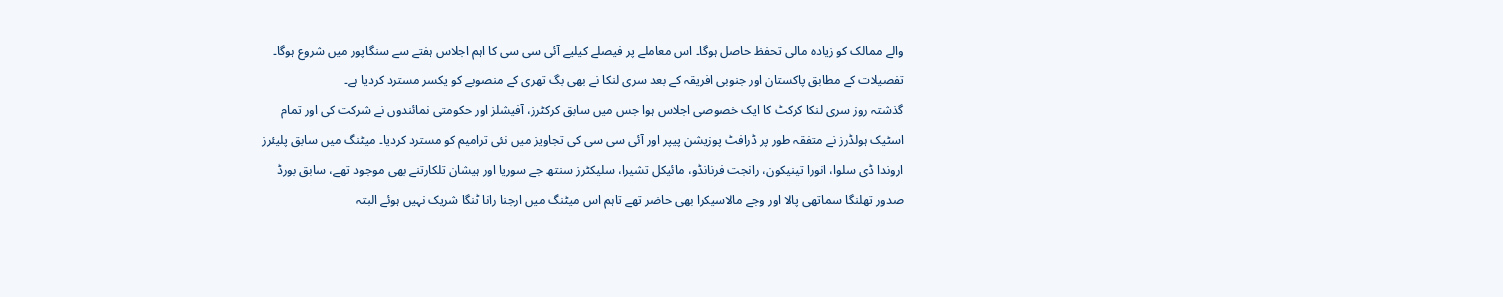والے ممالک کو زیادہ مالی تحفظ حاصل ہوگا۔ اس معاملے پر فیصلے کیلیے آئی سی سی کا اہم اجلاس ہفتے سے سنگاپور میں شروع ہوگا۔ تفصیلات کے مطابق پاکستان اور جنوبی افریقہ کے بعد سری لنکا نے بھی بگ تھری کے منصوبے کو یکسر مسترد کردیا ہے۔
گذشتہ روز سری لنکا کرکٹ کا ایک خصوصی اجلاس ہوا جس میں سابق کرکٹرز، آفیشلز اور حکومتی نمائندوں نے شرکت کی اور تمام اسٹیک ہولڈرز نے متفقہ طور پر ڈرافٹ پوزیشن پیپر اور آئی سی سی کی تجاویز میں نئی ترامیم کو مسترد کردیا۔ میٹنگ میں سابق پلیئرز اروندا ڈی سلوا، انورا تینیکون، رانجت فرنانڈو، مائیکل تشیرا، سلیکٹرز سنتھ جے سوریا اور ہیشان تلکارتنے بھی موجود تھے، سابق بورڈ صدور تھلنگا سماتھی پالا اور وجے مالاسیکرا بھی حاضر تھے تاہم اس میٹنگ میں ارجنا رانا ٹنگا شریک نہیں ہوئے البتہ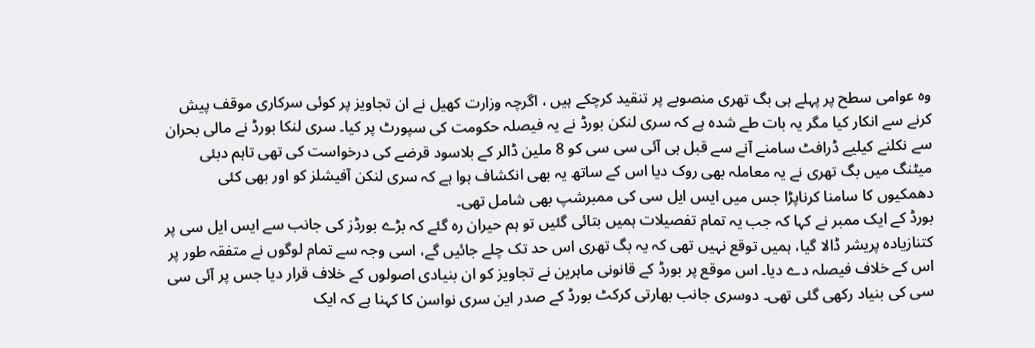وہ عوامی سطح پر پہلے ہی بگ تھری منصوبے پر تنقید کرچکے ہیں ، اگرچہ وزارت کھیل نے ان تجاویز پر کوئی سرکاری موقف پیش کرنے سے انکار کیا مگر یہ بات طے شدہ ہے کہ سری لنکن بورڈ نے یہ فیصلہ حکومت کی سپورٹ پر کیا۔ سری لنکا بورڈ نے مالی بحران سے نکلنے کیلیے ڈرافٹ سامنے آنے سے قبل ہی آئی سی سی کو 8 ملین ڈالر کے بلاسود قرضے کی درخواست کی تھی تاہم دبئی میٹنگ میں بگ تھری نے یہ معاملہ بھی روک دیا اس کے ساتھ یہ بھی انکشاف ہوا ہے کہ سری لنکن آفیشلز کو اور بھی کئی دھمکیوں کا سامنا کرناپڑا جس میں ایس ایل سی کی ممبرشپ بھی شامل تھی۔
بورڈ کے ایک ممبر نے کہا کہ جب یہ تمام تفصیلات ہمیں بتائی گئیں تو ہم حیران رہ گئے کہ بڑے بورڈز کی جانب سے ایس ایل سی پر کتنازیادہ پریشر ڈالا گیا، ہمیں توقع نہیں تھی کہ یہ بگ تھری اس حد تک چلے جائیں گے، اسی وجہ سے تمام لوگوں نے متفقہ طور پر اس کے خلاف فیصلہ دے دیا۔ اس موقع پر بورڈ کے قانونی ماہرین نے تجاویز کو ان بنیادی اصولوں کے خلاف قرار دیا جس پر آئی سی سی کی بنیاد رکھی گئی تھی۔ دوسری جانب بھارتی کرکٹ بورڈ کے صدر این سری نواسن کا کہنا ہے کہ ایک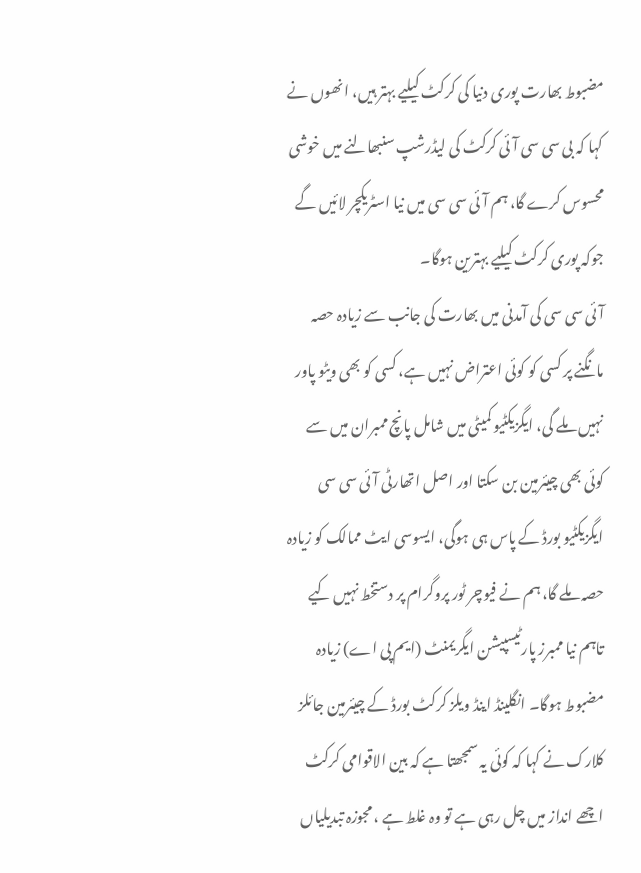مضبوط بھارت پوری دنیا کی کرکٹ کیلیے بہتر ہیں، انھوں نے کہا کہ بی سی سی آئی کرکٹ کی لیڈرشپ سنبھالنے میں خوشی محسوس کرے گا، ہم آئی سی سی میں نیا اسٹریکچر لائیں گے جوکہ پوری کرکٹ کیلیے بہترین ہوگا۔
آئی سی سی کی آمدنی میں بھارت کی جانب سے زیادہ حصہ مانگنے پر کسی کو کوئی اعتراض نہیں ہے، کسی کو بھی ویٹو پاور نہیں ملے گی، ایگزیکٹیو کمیٹی میں شامل پانچ ممبران میں سے کوئی بھی چیئرمین بن سکتا اور اصل اتھارٹی آئی سی سی ایگزیکٹیو بورڈ کے پاس ہی ہوگی، ایسوسی ایٹ ممالک کو زیادہ حصہ ملے گا، ہم نے فیوچر ٹور پروگرام پر دستخط نہیں کیے تاہم نیا ممبرز پارٹیسپیشن ایگریمنٹ (ایم پی اے) زیادہ مضبوط ہوگا۔ انگلینڈ اینڈ ویلز کرکٹ بورڈ کے چیئرمین جائلز کلارک نے کہا کہ کوئی یہ سمجھتا ہے کہ بین الاقوامی کرکٹ اچھے انداز میں چل رہی ہے تو وہ غلط ہے ، مجوزہ تبدیلیاں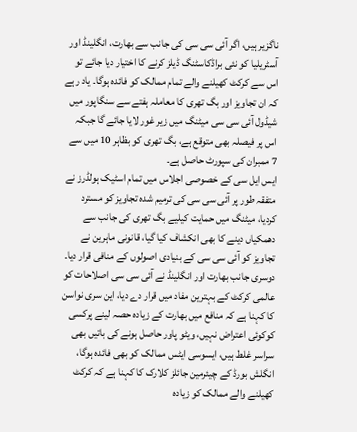ناگزیر ہیں، اگر آئی سی سی کی جانب سے بھارت، انگلینڈ اور آسٹریلیا کو نئی براڈکاسٹنگ ڈیلز کرنے کا اختیار دیا جائے تو اس سے کرکٹ کھیلنے والے تمام ممالک کو فائدہ ہوگا۔ یاد رہے کہ ان تجاویز اور بگ تھری کا معاملہ ہفتے سے سنگاپور میں شیڈول آئی سی سی میٹنگ میں زیر غور لایا جائے گا جبکہ اس پر فیصلہ بھی متوقع ہے، بگ تھری کو بظاہر 10 میں سے 7 ممبران کی سپورٹ حاصل ہے۔
ایس ایل سی کے خصوصی اجلاس میں تمام اسٹیک ہولڈرز نے متفقہ طور پر آئی سی سی کی ترمیم شدہ تجاویز کو مسترد کردیا، میٹنگ میں حمایت کیلیے بگ تھری کی جانب سے دھمکیاں دینے کا بھی انکشاف کیا گیا، قانونی ماہرین نے تجاویز کو آئی سی سی کے بنیادی اصولوں کے منافی قرار دیا۔ دوسری جانب بھارت اور انگلینڈ نے آئی سی سی اصلاحات کو عالمی کرکٹ کے بہترین مفاد میں قرار دے دیا، این سری نواسن کا کہنا ہے کہ منافع میں بھارت کے زیادہ حصہ لینے پرکسی کوکوئی اعتراض نہیں، ویٹو پاور حاصل ہونے کی باتیں بھی سراسر غلط ہیں، ایسوسی ایٹس ممالک کو بھی فائدہ ہوگا، انگلش بورڈ کے چیئرمین جائلز کلارک کا کہنا ہے کہ کرکٹ کھیلنے والے ممالک کو زیادہ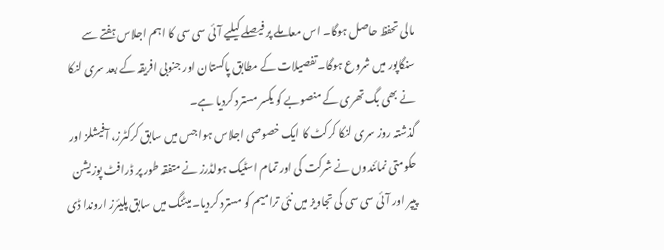مالی تحفظ حاصل ہوگا۔ اس معاملے پر فیصلے کیلیے آئی سی سی کا اہم اجلاس ہفتے سے سنگاپور میں شروع ہوگا۔ تفصیلات کے مطابق پاکستان اور جنوبی افریقہ کے بعد سری لنکا نے بھی بگ تھری کے منصوبے کو یکسر مسترد کردیا ہے۔
گذشتہ روز سری لنکا کرکٹ کا ایک خصوصی اجلاس ہوا جس میں سابق کرکٹرز، آفیشلز اور حکومتی نمائندوں نے شرکت کی اور تمام اسٹیک ہولڈرز نے متفقہ طور پر ڈرافٹ پوزیشن پیپر اور آئی سی سی کی تجاویز میں نئی ترامیم کو مسترد کردیا۔ میٹنگ میں سابق پلیئرز اروندا ڈی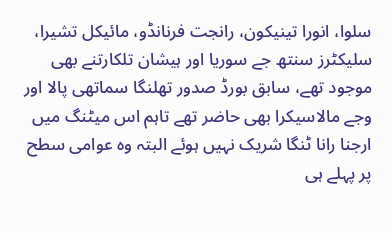سلوا، انورا تینیکون، رانجت فرنانڈو، مائیکل تشیرا، سلیکٹرز سنتھ جے سوریا اور ہیشان تلکارتنے بھی موجود تھے، سابق بورڈ صدور تھلنگا سماتھی پالا اور وجے مالاسیکرا بھی حاضر تھے تاہم اس میٹنگ میں ارجنا رانا ٹنگا شریک نہیں ہوئے البتہ وہ عوامی سطح پر پہلے ہی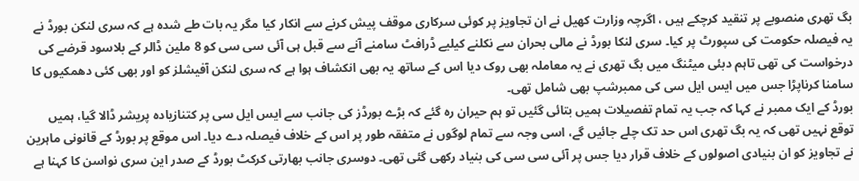بگ تھری منصوبے پر تنقید کرچکے ہیں ، اگرچہ وزارت کھیل نے ان تجاویز پر کوئی سرکاری موقف پیش کرنے سے انکار کیا مگر یہ بات طے شدہ ہے کہ سری لنکن بورڈ نے یہ فیصلہ حکومت کی سپورٹ پر کیا۔ سری لنکا بورڈ نے مالی بحران سے نکلنے کیلیے ڈرافٹ سامنے آنے سے قبل ہی آئی سی سی کو 8 ملین ڈالر کے بلاسود قرضے کی درخواست کی تھی تاہم دبئی میٹنگ میں بگ تھری نے یہ معاملہ بھی روک دیا اس کے ساتھ یہ بھی انکشاف ہوا ہے کہ سری لنکن آفیشلز کو اور بھی کئی دھمکیوں کا سامنا کرناپڑا جس میں ایس ایل سی کی ممبرشپ بھی شامل تھی۔
بورڈ کے ایک ممبر نے کہا کہ جب یہ تمام تفصیلات ہمیں بتائی گئیں تو ہم حیران رہ گئے کہ بڑے بورڈز کی جانب سے ایس ایل سی پر کتنازیادہ پریشر ڈالا گیا، ہمیں توقع نہیں تھی کہ یہ بگ تھری اس حد تک چلے جائیں گے، اسی وجہ سے تمام لوگوں نے متفقہ طور پر اس کے خلاف فیصلہ دے دیا۔ اس موقع پر بورڈ کے قانونی ماہرین نے تجاویز کو ان بنیادی اصولوں کے خلاف قرار دیا جس پر آئی سی سی کی بنیاد رکھی گئی تھی۔ دوسری جانب بھارتی کرکٹ بورڈ کے صدر این سری نواسن کا کہنا ہے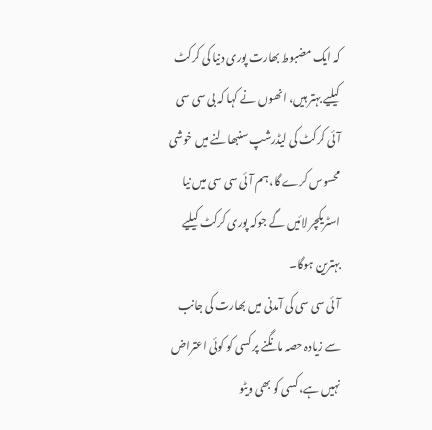کہ ایک مضبوط بھارت پوری دنیا کی کرکٹ کیلیے بہتر ہیں، انھوں نے کہا کہ بی سی سی آئی کرکٹ کی لیڈرشپ سنبھالنے میں خوشی محسوس کرے گا، ہم آئی سی سی میں نیا اسٹریکچر لائیں گے جوکہ پوری کرکٹ کیلیے بہترین ہوگا۔
آئی سی سی کی آمدنی میں بھارت کی جانب سے زیادہ حصہ مانگنے پر کسی کو کوئی اعتراض نہیں ہے، کسی کو بھی ویٹو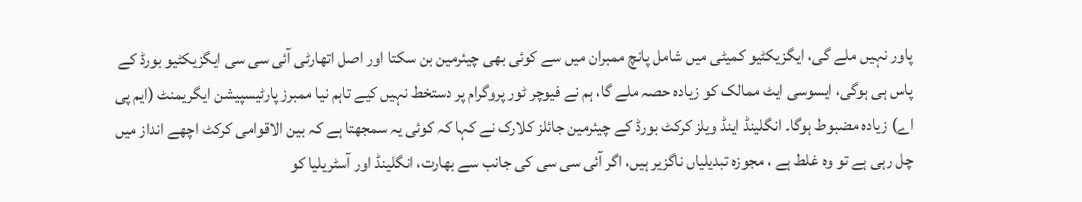پاور نہیں ملے گی، ایگزیکٹیو کمیٹی میں شامل پانچ ممبران میں سے کوئی بھی چیئرمین بن سکتا اور اصل اتھارٹی آئی سی سی ایگزیکٹیو بورڈ کے پاس ہی ہوگی، ایسوسی ایٹ ممالک کو زیادہ حصہ ملے گا، ہم نے فیوچر ٹور پروگرام پر دستخط نہیں کیے تاہم نیا ممبرز پارٹیسپیشن ایگریمنٹ (ایم پی اے) زیادہ مضبوط ہوگا۔ انگلینڈ اینڈ ویلز کرکٹ بورڈ کے چیئرمین جائلز کلارک نے کہا کہ کوئی یہ سمجھتا ہے کہ بین الاقوامی کرکٹ اچھے انداز میں چل رہی ہے تو وہ غلط ہے ، مجوزہ تبدیلیاں ناگزیر ہیں، اگر آئی سی سی کی جانب سے بھارت، انگلینڈ اور آسٹریلیا کو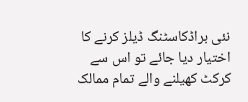نئی براڈکاسٹنگ ڈیلز کرنے کا اختیار دیا جائے تو اس سے کرکٹ کھیلنے والے تمام ممالک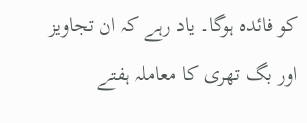کو فائدہ ہوگا۔ یاد رہے کہ ان تجاویز اور بگ تھری کا معاملہ ہفتے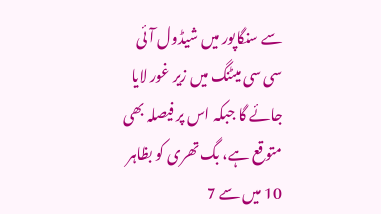سے سنگاپور میں شیڈول آئی سی سی میٹنگ میں زیر غور لایا جائے گا جبکہ اس پر فیصلہ بھی متوقع ہے، بگ تھری کو بظاہر 10 میں سے 7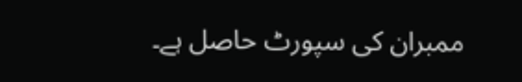ممبران کی سپورٹ حاصل ہے۔